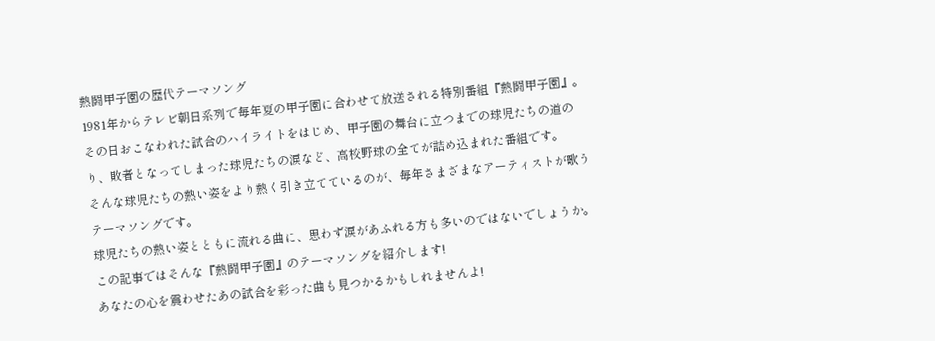熱闘甲子園の歴代テーマソング
1981年からテレビ朝日系列で毎年夏の甲子園に合わせて放送される特別番組『熱闘甲子園』。
その日おこなわれた試合のハイライトをはじめ、甲子園の舞台に立つまでの球児たちの道のり、敗者となってしまった球児たちの涙など、高校野球の全てが詰め込まれた番組です。
そんな球児たちの熱い姿をより熱く引き立てているのが、毎年さまざまなアーティストが歌うテーマソングです。
球児たちの熱い姿とともに流れる曲に、思わず涙があふれる方も多いのではないでしょうか。
この記事ではそんな『熱闘甲子園』のテーマソングを紹介します!
あなたの心を震わせたあの試合を彩った曲も見つかるかもしれませんよ!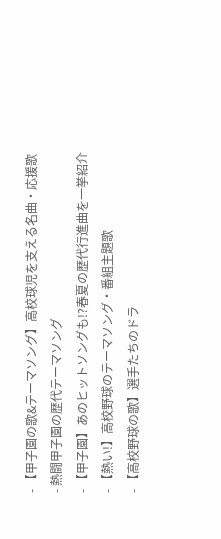- 【甲子園の歌&テーマソング】高校球児を支える名曲・応援歌
- 熱闘甲子園の歴代テーマソング
- 【甲子園】あのヒットソングも!?春夏の歴代行進曲を一挙紹介
- 【熱い!】高校野球のテーマソング・番組主題歌
- 【高校野球の歌】選手たちのドラ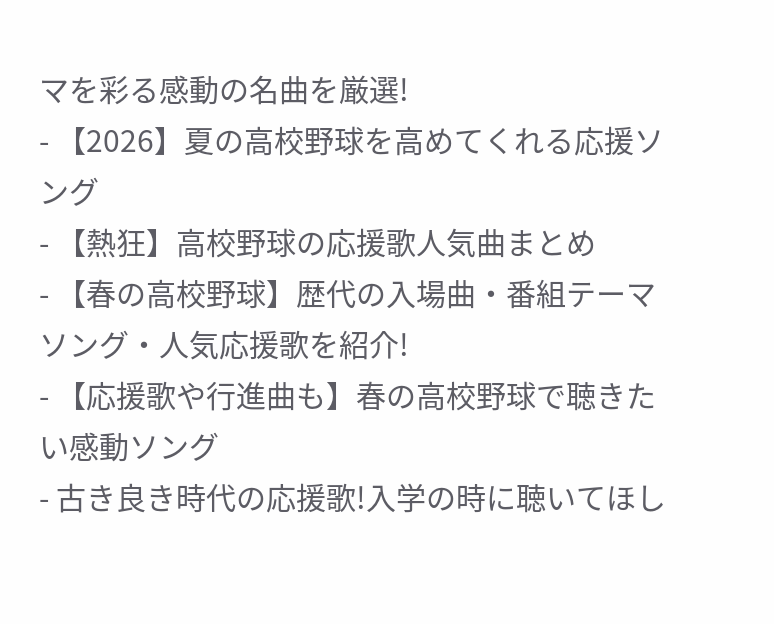マを彩る感動の名曲を厳選!
- 【2026】夏の高校野球を高めてくれる応援ソング
- 【熱狂】高校野球の応援歌人気曲まとめ
- 【春の高校野球】歴代の入場曲・番組テーマソング・人気応援歌を紹介!
- 【応援歌や行進曲も】春の高校野球で聴きたい感動ソング
- 古き良き時代の応援歌!入学の時に聴いてほし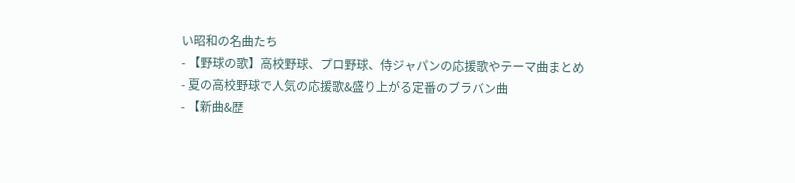い昭和の名曲たち
- 【野球の歌】高校野球、プロ野球、侍ジャパンの応援歌やテーマ曲まとめ
- 夏の高校野球で人気の応援歌&盛り上がる定番のブラバン曲
- 【新曲&歴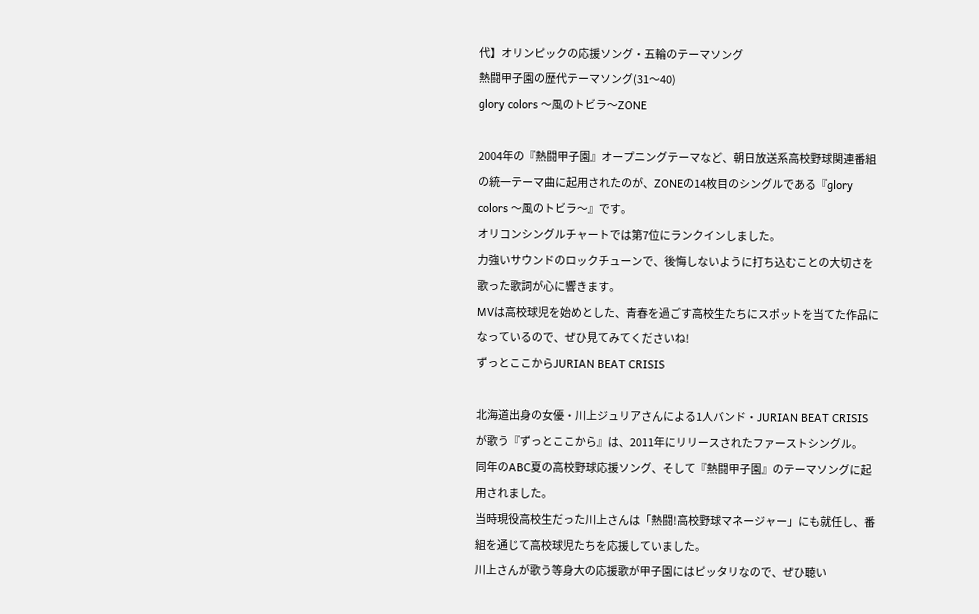代】オリンピックの応援ソング・五輪のテーマソング
熱闘甲子園の歴代テーマソング(31〜40)
glory colors 〜風のトビラ〜ZONE

2004年の『熱闘甲子園』オープニングテーマなど、朝日放送系高校野球関連番組の統一テーマ曲に起用されたのが、ZONEの14枚目のシングルである『glory colors 〜風のトビラ〜』です。
オリコンシングルチャートでは第7位にランクインしました。
力強いサウンドのロックチューンで、後悔しないように打ち込むことの大切さを歌った歌詞が心に響きます。
MVは高校球児を始めとした、青春を過ごす高校生たちにスポットを当てた作品になっているので、ぜひ見てみてくださいね!
ずっとここからJURIAN BEAT CRISIS

北海道出身の女優・川上ジュリアさんによる1人バンド・JURIAN BEAT CRISISが歌う『ずっとここから』は、2011年にリリースされたファーストシングル。
同年のABC夏の高校野球応援ソング、そして『熱闘甲子園』のテーマソングに起用されました。
当時現役高校生だった川上さんは「熱闘!高校野球マネージャー」にも就任し、番組を通じて高校球児たちを応援していました。
川上さんが歌う等身大の応援歌が甲子園にはピッタリなので、ぜひ聴い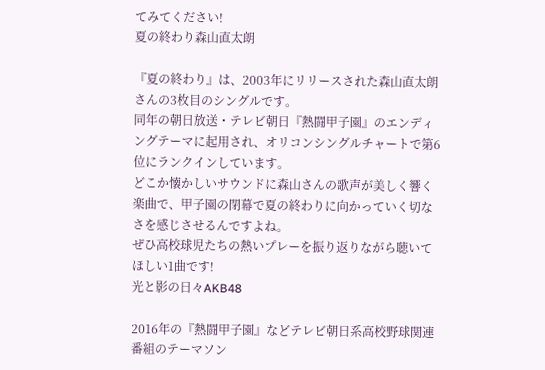てみてください!
夏の終わり森山直太朗

『夏の終わり』は、2003年にリリースされた森山直太朗さんの3枚目のシングルです。
同年の朝日放送・テレビ朝日『熱闘甲子園』のエンディングテーマに起用され、オリコンシングルチャートで第6位にランクインしています。
どこか懐かしいサウンドに森山さんの歌声が美しく響く楽曲で、甲子園の閉幕で夏の終わりに向かっていく切なさを感じさせるんですよね。
ぜひ高校球児たちの熱いプレーを振り返りながら聴いてほしい1曲です!
光と影の日々AKB48

2016年の『熱闘甲子園』などテレビ朝日系高校野球関連番組のテーマソン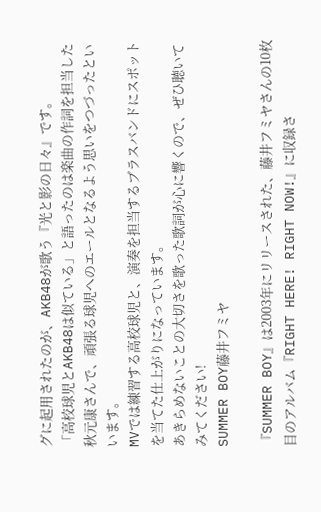グに起用されたのが、AKB48が歌う『光と影の日々』です。
「高校球児とAKB48は似ている」と語ったのは楽曲の作詞を担当した秋元康さんで、頑張る球児へのエールとなるよう思いをつづったといいます。
MVでは練習する高校球児と、演奏を担当するブラスバンドにスポットを当てた仕上がりになっています。
あきらめないことの大切さを歌った歌詞が心に響くので、ぜひ聴いてみてください!
SUMMER BOY藤井フミヤ

『SUMMER BOY』は2003年にリリースされた、藤井フミヤさんの10枚目のアルバム『RIGHT HERE! RIGHT NOW!』に収録さ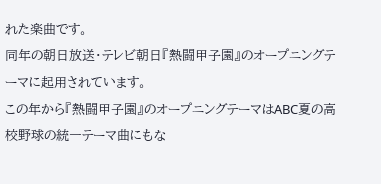れた楽曲です。
同年の朝日放送・テレビ朝日『熱闘甲子園』のオープニングテーマに起用されています。
この年から『熱闘甲子園』のオープニングテーマはABC夏の高校野球の統一テーマ曲にもな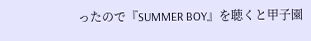ったので『SUMMER BOY』を聴くと甲子園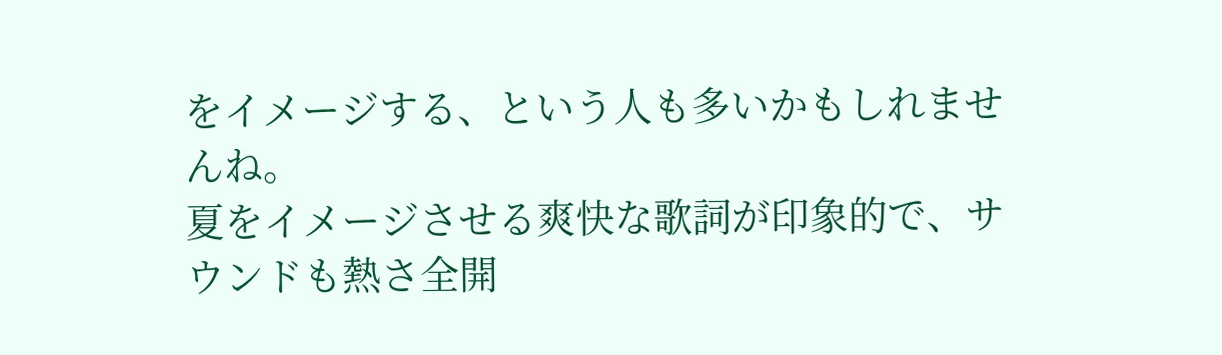をイメージする、という人も多いかもしれませんね。
夏をイメージさせる爽快な歌詞が印象的で、サウンドも熱さ全開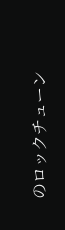のロックチューン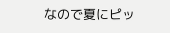なので夏にピッ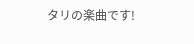タリの楽曲です!